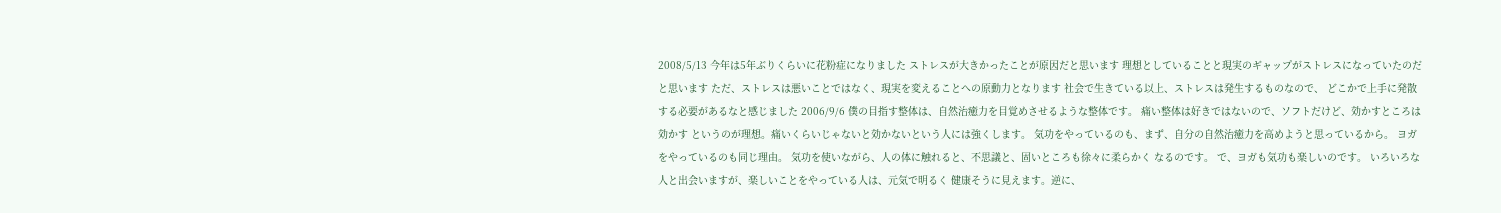2008/5/13 今年は5年ぶりくらいに花粉症になりました ストレスが大きかったことが原因だと思います 理想としていることと現実のギャップがストレスになっていたのだと思います ただ、ストレスは悪いことではなく、現実を変えることへの原動力となります 社会で生きている以上、ストレスは発生するものなので、 どこかで上手に発散する必要があるなと感じました 2006/9/6 僕の目指す整体は、自然治癒力を目覚めさせるような整体です。 痛い整体は好きではないので、ソフトだけど、効かすところは効かす というのが理想。痛いくらいじゃないと効かないという人には強くします。 気功をやっているのも、まず、自分の自然治癒力を高めようと思っているから。 ヨガをやっているのも同じ理由。 気功を使いながら、人の体に触れると、不思議と、固いところも徐々に柔らかく なるのです。 で、ヨガも気功も楽しいのです。 いろいろな人と出会いますが、楽しいことをやっている人は、元気で明るく 健康そうに見えます。逆に、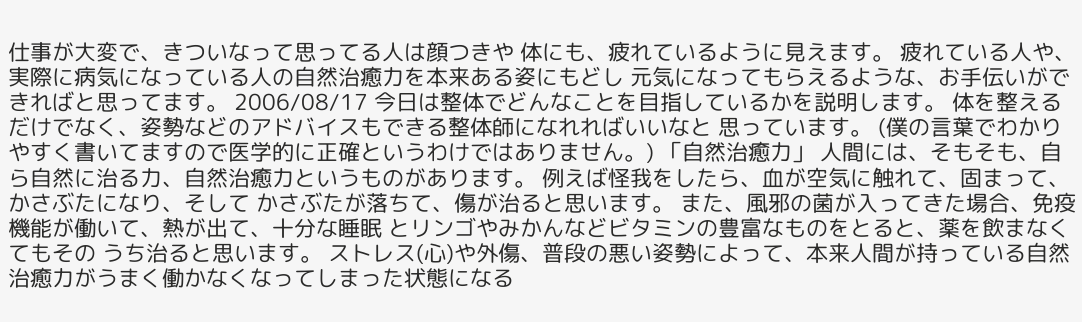仕事が大変で、きついなって思ってる人は顔つきや 体にも、疲れているように見えます。 疲れている人や、実際に病気になっている人の自然治癒力を本来ある姿にもどし 元気になってもらえるような、お手伝いができればと思ってます。 2006/08/17 今日は整体でどんなことを目指しているかを説明します。 体を整えるだけでなく、姿勢などのアドバイスもできる整体師になれればいいなと 思っています。 (僕の言葉でわかりやすく書いてますので医学的に正確というわけではありません。) 「自然治癒力」 人間には、そもそも、自ら自然に治る力、自然治癒力というものがあります。 例えば怪我をしたら、血が空気に触れて、固まって、かさぶたになり、そして かさぶたが落ちて、傷が治ると思います。 また、風邪の菌が入ってきた場合、免疫機能が働いて、熱が出て、十分な睡眠 とリンゴやみかんなどビタミンの豊富なものをとると、薬を飲まなくてもその うち治ると思います。 ストレス(心)や外傷、普段の悪い姿勢によって、本来人間が持っている自然 治癒力がうまく働かなくなってしまった状態になる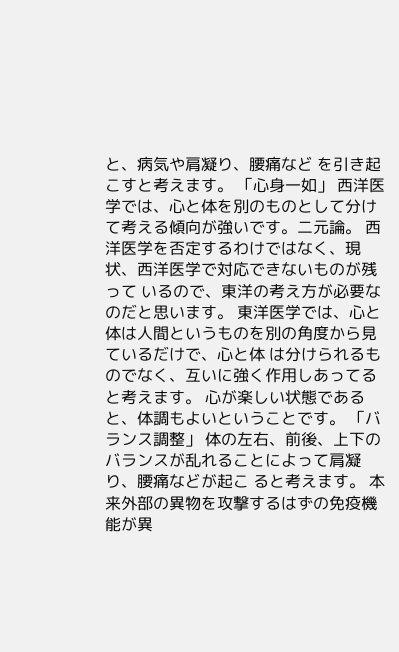と、病気や肩凝り、腰痛など を引き起こすと考えます。 「心身一如」 西洋医学では、心と体を別のものとして分けて考える傾向が強いです。二元論。 西洋医学を否定するわけではなく、現状、西洋医学で対応できないものが残って いるので、東洋の考え方が必要なのだと思います。 東洋医学では、心と体は人間というものを別の角度から見ているだけで、心と体 は分けられるものでなく、互いに強く作用しあってると考えます。 心が楽しい状態であると、体調もよいということです。 「バランス調整」 体の左右、前後、上下のバランスが乱れることによって肩凝り、腰痛などが起こ ると考えます。 本来外部の異物を攻撃するはずの免疫機能が異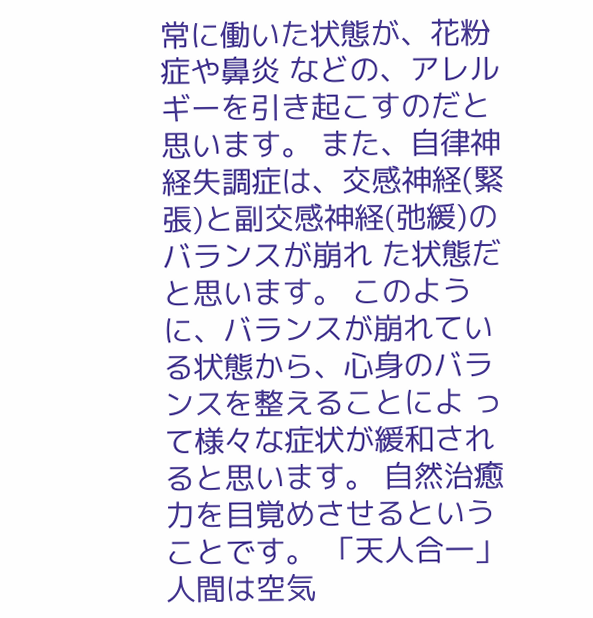常に働いた状態が、花粉症や鼻炎 などの、アレルギーを引き起こすのだと思います。 また、自律神経失調症は、交感神経(緊張)と副交感神経(弛緩)のバランスが崩れ た状態だと思います。 このように、バランスが崩れている状態から、心身のバランスを整えることによ って様々な症状が緩和されると思います。 自然治癒力を目覚めさせるということです。 「天人合一」 人間は空気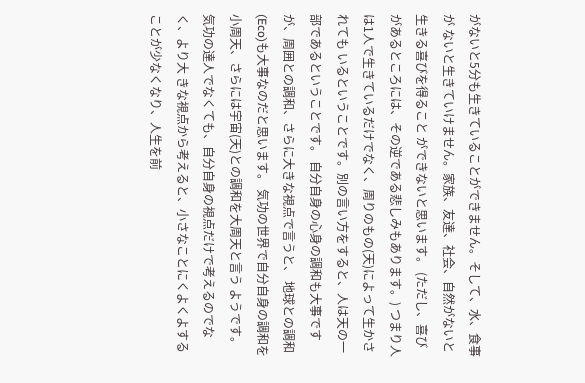がないと5分も生きていることができません。そして、水、食事が ないと生きていけません。家族、友達、社会、自然がないと生きる喜びを得ること ができないと思います。 (ただし、喜びがあるところには、その逆である悲しみもあります。) つまり人は1人で生きているだけでなく、周りのもの(天)によって生かされても いるということです。別の言い方をすると、人は天の一部であるということです。 自分自身の心身の調和も大事ですが、周囲との調和、さらに大きな視点で言うと、 地球との調和(Eco)も大事なのだと思います。 気功の世界で自分自身の調和を小周天、さらには宇宙(天)との調和を大周天と言う ようです。気功の達人でなくても、自分自身の視点だけで考えるのでなく、より大 きな視点から考えると、小さなことにくよくよすることが少なくなり、人生を前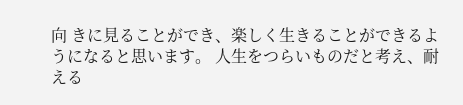向 きに見ることができ、楽しく生きることができるようになると思います。 人生をつらいものだと考え、耐える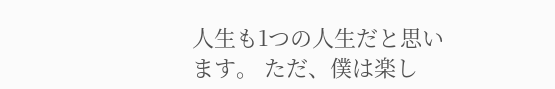人生も1つの人生だと思います。 ただ、僕は楽し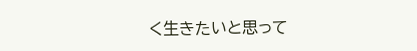く生きたいと思って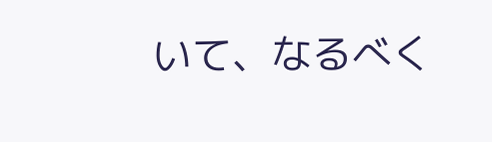いて、なるべく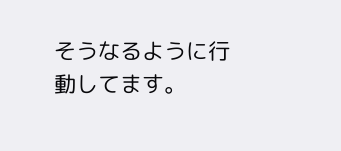そうなるように行動してます。